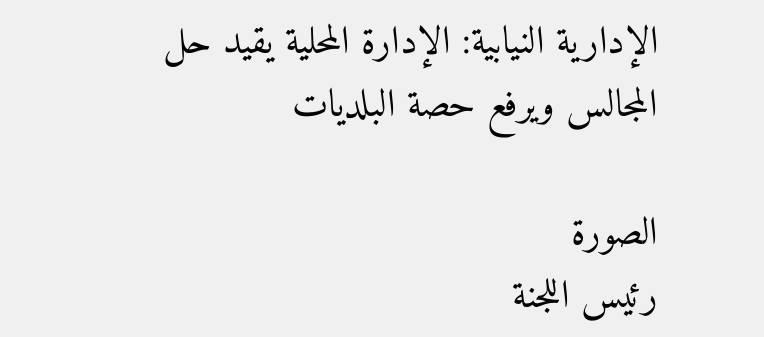الإدارية النيابية: الإدارة المحلية يقيد حل المجالس ويرفع حصة البلديات

الصورة
رئيس اللجنة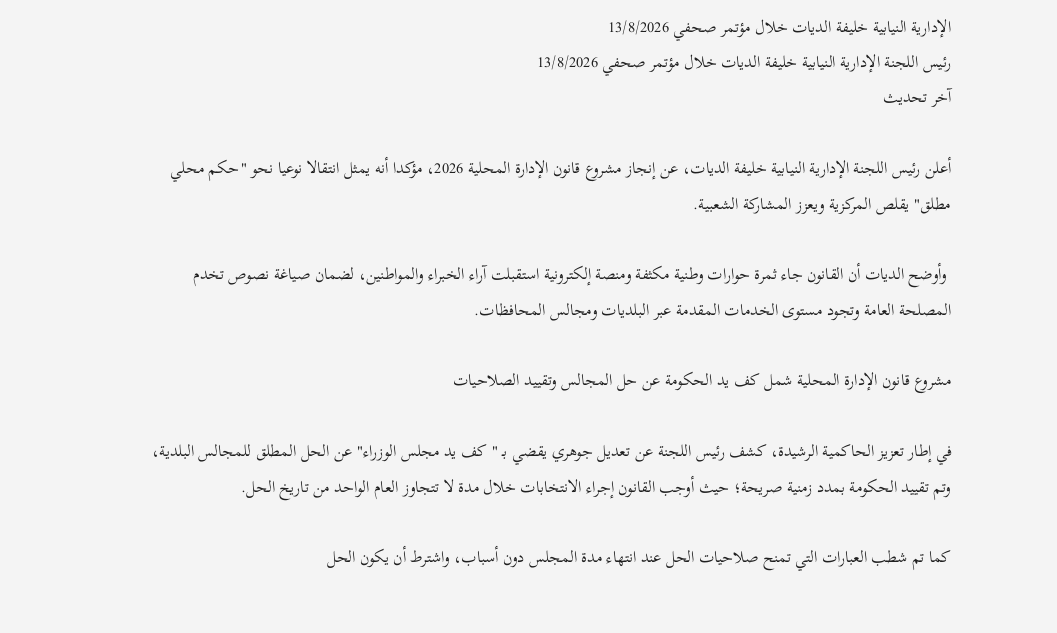الإدارية النيابية خليفة الديات خلال مؤتمر صحفي 13/8/2026
رئيس اللجنة الإدارية النيابية خليفة الديات خلال مؤتمر صحفي 13/8/2026
آخر تحديث

أعلن رئيس اللجنة الإدارية النيابية خليفة الديات، عن إنجاز مشروع قانون الإدارة المحلية 2026، مؤكدا أنه يمثل انتقالا نوعيا نحو "حكم محلي مطلق" يقلص المركزية ويعزز المشاركة الشعبية.

 وأوضح الديات أن القانون جاء ثمرة حوارات وطنية مكثفة ومنصة إلكترونية استقبلت آراء الخبراء والمواطنين، لضمان صياغة نصوص تخدم المصلحة العامة وتجود مستوى الخدمات المقدمة عبر البلديات ومجالس المحافظات.

مشروع قانون الإدارة المحلية شمل كف يد الحكومة عن حل المجالس وتقييد الصلاحيات

في إطار تعزيز الحاكمية الرشيدة، كشف رئيس اللجنة عن تعديل جوهري يقضي بـ "كف يد مجلس الوزراء" عن الحل المطلق للمجالس البلدية، وتم تقييد الحكومة بمدد زمنية صريحة؛ حيث أوجب القانون إجراء الانتخابات خلال مدة لا تتجاوز العام الواحد من تاريخ الحل.

كما تم شطب العبارات التي تمنح صلاحيات الحل عند انتهاء مدة المجلس دون أسباب، واشترط أن يكون الحل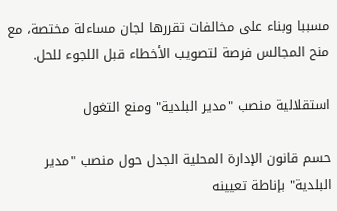مسببا وبناء على مخالفات تقررها لجان مساءلة مختصة، مع منح المجالس فرصة لتصويب الأخطاء قبل اللجوء للحل.

استقلالية منصب "مدير البلدية" ومنع التغول

حسم قانون الإدارة المحلية الجدل حول منصب "مدير البلدية" بإناطة تعيينه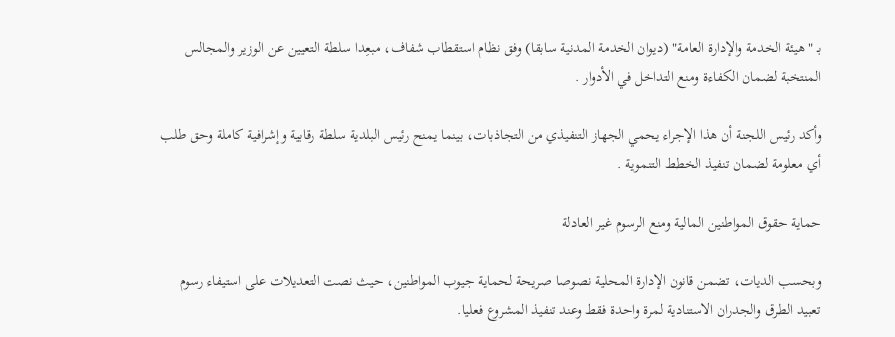بـ "هيئة الخدمة والإدارة العامة" (ديوان الخدمة المدنية سابقا) وفق نظام استقطاب شفاف، مبعِدا سلطة التعيين عن الوزير والمجالس المنتخبة لضمان الكفاءة ومنع التداخل في الأدوار .

وأكد رئيس اللجنة أن هذا الإجراء يحمي الجهاز التنفيذي من التجاذبات، بينما يمنح رئيس البلدية سلطة رقابية وإشرافية كاملة وحق طلب أي معلومة لضمان تنفيذ الخطط التنموية .

حماية حقوق المواطنين المالية ومنع الرسوم غير العادلة

وبحسب الديات، تضمن قانون الإدارة المحلية نصوصا صريحة لحماية جيوب المواطنين، حيث نصت التعديلات على استيفاء رسوم تعبيد الطرق والجدران الاستنادية لمرة واحدة فقط وعند تنفيذ المشروع فعليا.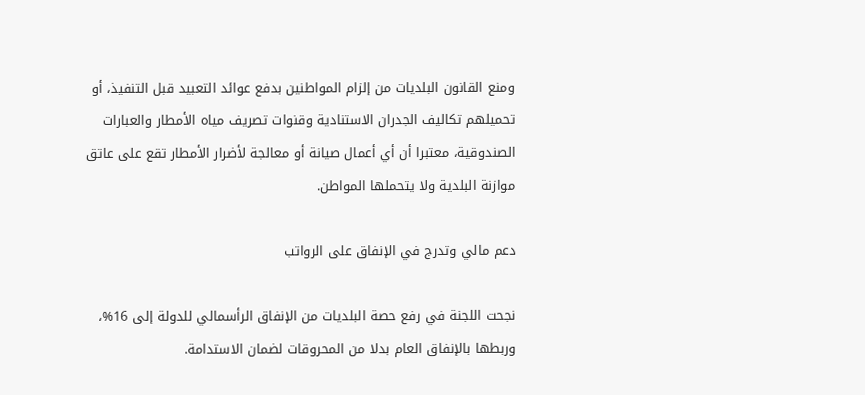ومنع القانون البلديات من إلزام المواطنين بدفع عوائد التعبيد قبل التنفيذ، أو تحميلهم تكاليف الجدران الاستنادية وقنوات تصريف مياه الأمطار والعبارات الصندوقية، معتبرا أن أي أعمال صيانة أو معالجة لأضرار الأمطار تقع على عاتق موازنة البلدية ولا يتحملها المواطن.

دعم مالي وتدرج في الإنفاق على الرواتب

نجحت اللجنة في رفع حصة البلديات من الإنفاق الرأسمالي للدولة إلى 16%، وربطها بالإنفاق العام بدلا من المحروقات لضمان الاستدامة.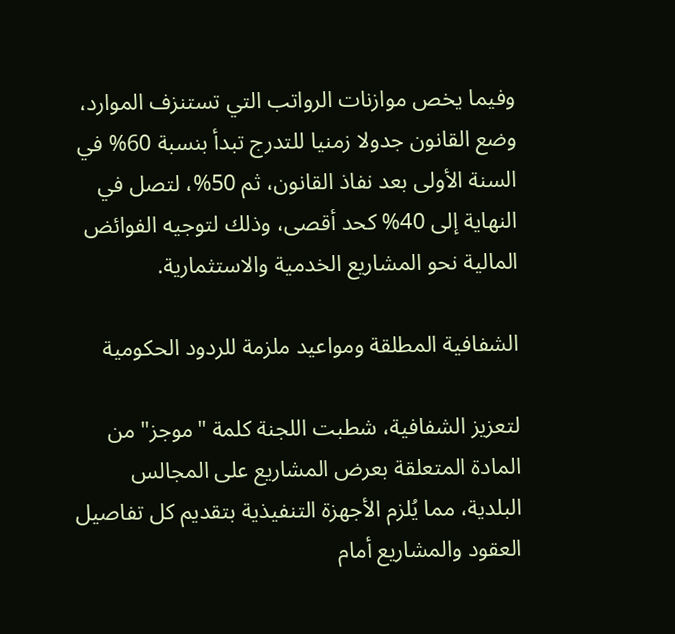وفيما يخص موازنات الرواتب التي تستنزف الموارد، وضع القانون جدولا زمنيا للتدرج تبدأ بنسبة 60% في السنة الأولى بعد نفاذ القانون، ثم 50%، لتصل في النهاية إلى 40% كحد أقصى، وذلك لتوجيه الفوائض المالية نحو المشاريع الخدمية والاستثمارية.

الشفافية المطلقة ومواعيد ملزمة للردود الحكومية

لتعزيز الشفافية، شطبت اللجنة كلمة "موجز" من المادة المتعلقة بعرض المشاريع على المجالس البلدية، مما يُلزم الأجهزة التنفيذية بتقديم كل تفاصيل العقود والمشاريع أمام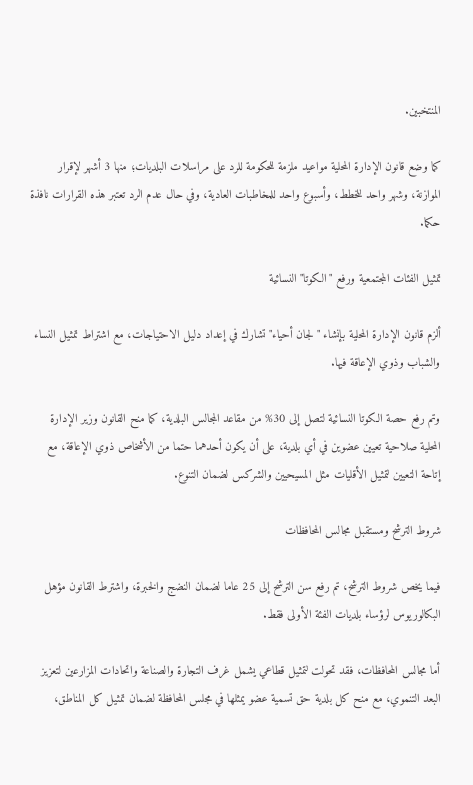المنتخبين.

كما وضع قانون الإدارة المحلية مواعيد ملزمة للحكومة للرد على مراسلات البلديات؛ منها 3 أشهر لإقرار الموازنة، وشهر واحد للخطط، وأسبوع واحد للمخاطبات العادية، وفي حال عدم الرد تعتبر هذه القرارات نافذة حكما.

تمثيل الفئات المجتمعية ورفع "الكوتا" النسائية

ألزم قانون الإدارة المحلية بإنشاء "لجان أحياء" تشارك في إعداد دليل الاحتياجات، مع اشتراط تمثيل النساء والشباب وذوي الإعاقة فيها.

وتم رفع حصة الكوتا النسائية لتصل إلى 30% من مقاعد المجالس البلدية، كما منح القانون وزير الإدارة المحلية صلاحية تعيين عضوين في أي بلدية، على أن يكون أحدهما حتما من الأشخاص ذوي الإعاقة، مع إتاحة التعيين لتمثيل الأقليات مثل المسيحيين والشركس لضمان التنوع.

شروط الترشح ومستقبل مجالس المحافظات

فيما يخص شروط الترشح، تم رفع سن الترشح إلى 25 عاما لضمان النضج والخبرة، واشترط القانون مؤهل البكالوريوس لرؤساء بلديات الفئة الأولى فقط.

أما مجالس المحافظات، فقد تحولت لتمثيل قطاعي يشمل غرف التجارة والصناعة واتحادات المزارعين لتعزيز البعد التنموي، مع منح كل بلدية حق تسمية عضو يمثلها في مجلس المحافظة لضمان تمثيل كل المناطق،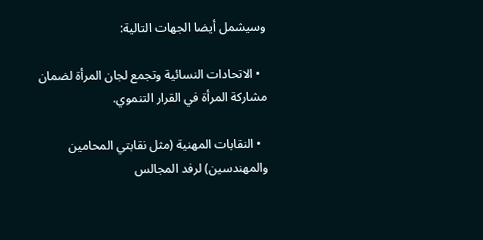وسيشمل أيضا الجهات التالية:

  • الاتحادات النسائية وتجمع لجان المرأة لضمان مشاركة المرأة في القرار التنموي.

  • النقابات المهنية (مثل نقابتي المحامين والمهندسين) لرفد المجالس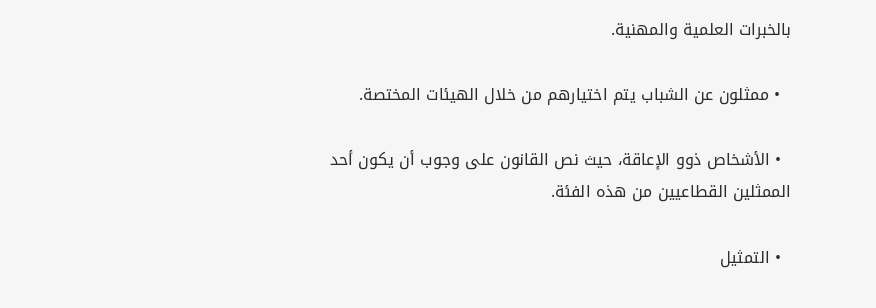بالخبرات العلمية والمهنية.

  • ممثلون عن الشباب يتم اختيارهم من خلال الهيئات المختصة.

  • الأشخاص ذوو الإعاقة، حيث نص القانون على وجوب أن يكون أحد الممثلين القطاعيين من هذه الفئة.

  • التمثيل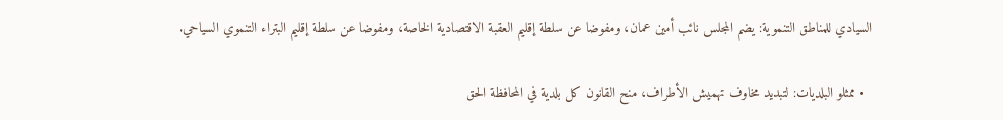السيادي للمناطق التنموية: يضم المجلس نائب أمين عمان، ومفوضا عن سلطة إقليم العقبة الاقتصادية الخاصة، ومفوضا عن سلطة إقليم البتراء التنموي السياحي.

  • ممثلو البلديات: لتبديد مخاوف تهميش الأطراف، منح القانون كل بلدية في المحافظة الحق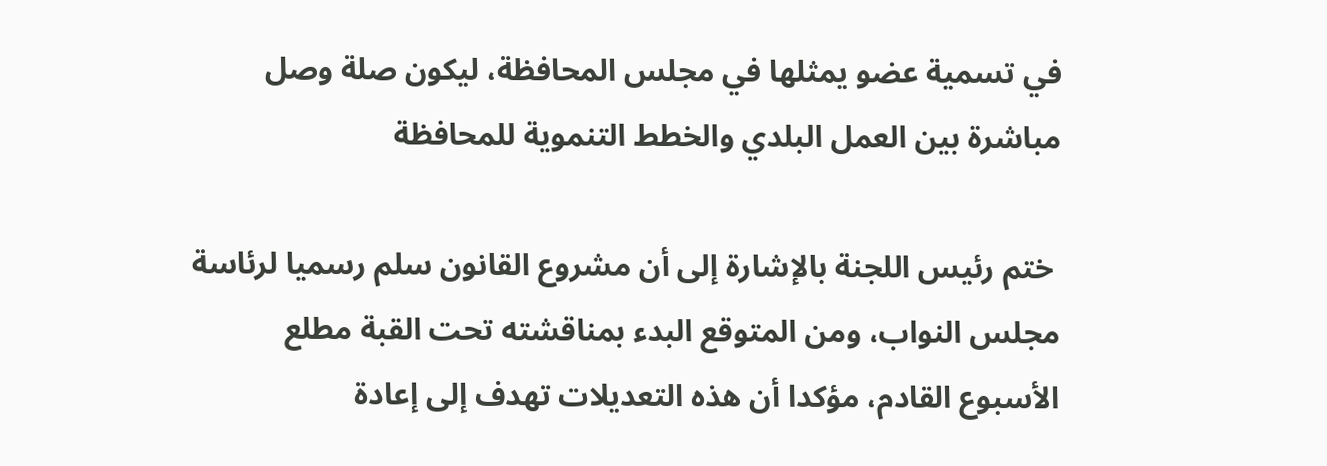في تسمية عضو يمثلها في مجلس المحافظة، ليكون صلة وصل مباشرة بين العمل البلدي والخطط التنموية للمحافظة

 ختم رئيس اللجنة بالإشارة إلى أن مشروع القانون سلم رسميا لرئاسة مجلس النواب، ومن المتوقع البدء بمناقشته تحت القبة مطلع الأسبوع القادم، مؤكدا أن هذه التعديلات تهدف إلى إعادة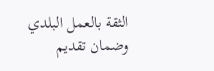الثقة بالعمل البلدي وضمان تقديم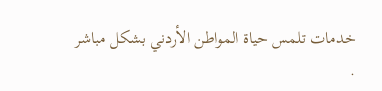خدمات تلمس حياة المواطن الأردني بشكل مباشر .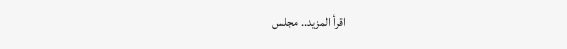اقرأ المزيد.. مجلس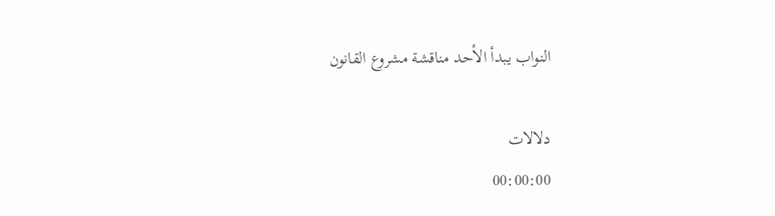النواب يبدأ الأحد مناقشة مشروع القانون

دلالات
00:00:00